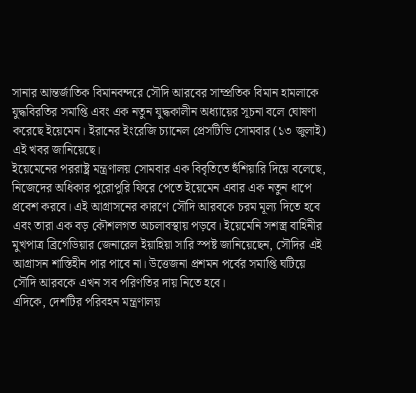সানার আন্তর্জাতিক বিমানবন্দরে সৌদি আরবের সাম্প্রতিক বিমান হামলাকে যুদ্ধবিরতির সমাপ্তি এবং এক নতুন যুদ্ধকালীন অধ্যায়ের সূচনা বলে ঘোষণা করেছে ইয়েমেন। ইরানের ইংরেজি চ্যানেল প্রেসটিভি সোমবার (১৩ জুলাই) এই খবর জানিয়েছে।
ইয়েমেনের পররাষ্ট্র মন্ত্রণালয় সোমবার এক বিবৃতিতে হুঁশিয়ারি দিয়ে বলেছে, নিজেদের অধিকার পুরোপুরি ফিরে পেতে ইয়েমেন এবার এক নতুন ধাপে প্রবেশ করবে। এই আগ্রাসনের কারণে সৌদি আরবকে চরম মূল্য দিতে হবে এবং তারা এক বড় কৌশলগত অচলাবস্থায় পড়বে। ইয়েমেনি সশস্ত্র বাহিনীর মুখপাত্র ব্রিগেডিয়ার জেনারেল ইয়াহিয়া সারি স্পষ্ট জানিয়েছেন, সৌদির এই আগ্রাসন শাস্তিহীন পার পাবে না। উত্তেজনা প্রশমন পর্বের সমাপ্তি ঘটিয়ে সৌদি আরবকে এখন সব পরিণতির দায় নিতে হবে।
এদিকে, দেশটির পরিবহন মন্ত্রণালয়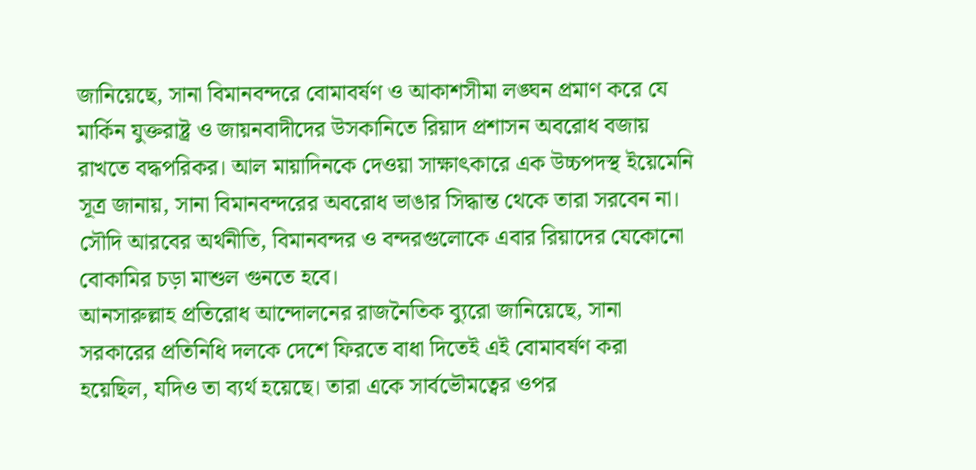জানিয়েছে, সানা বিমানবন্দরে বোমাবর্ষণ ও আকাশসীমা লঙ্ঘন প্রমাণ করে যে মার্কিন যুক্তরাষ্ট্র ও জায়নবাদীদের উসকানিতে রিয়াদ প্রশাসন অবরোধ বজায় রাখতে বদ্ধপরিকর। আল মায়াদিনকে দেওয়া সাক্ষাৎকারে এক উচ্চপদস্থ ইয়েমেনি সূত্র জানায়, সানা বিমানবন্দরের অবরোধ ভাঙার সিদ্ধান্ত থেকে তারা সরবেন না। সৌদি আরবের অর্থনীতি, বিমানবন্দর ও বন্দরগুলোকে এবার রিয়াদের যেকোনো বোকামির চড়া মাশুল গুনতে হবে।
আনসারুল্লাহ প্রতিরোধ আন্দোলনের রাজনৈতিক ব্যুরো জানিয়েছে, সানা সরকারের প্রতিনিধি দলকে দেশে ফিরতে বাধা দিতেই এই বোমাবর্ষণ করা হয়েছিল, যদিও তা ব্যর্থ হয়েছে। তারা একে সার্বভৌমত্বের ওপর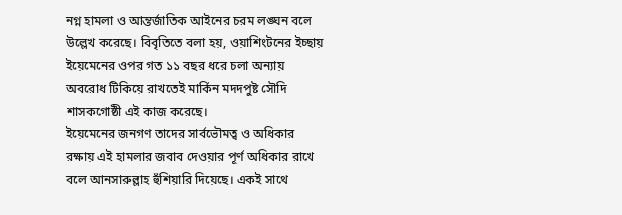নগ্ন হামলা ও আন্তর্জাতিক আইনের চরম লঙ্ঘন বলে উল্লেখ করেছে। বিবৃতিতে বলা হয়, ওয়াশিংটনের ইচ্ছায় ইয়েমেনের ওপর গত ১১ বছর ধরে চলা অন্যায় অবরোধ টিকিয়ে রাখতেই মার্কিন মদদপুষ্ট সৌদি শাসকগোষ্ঠী এই কাজ করেছে।
ইয়েমেনের জনগণ তাদের সার্বভৌমত্ব ও অধিকার রক্ষায় এই হামলার জবাব দেওয়ার পূর্ণ অধিকার রাখে বলে আনসারুল্লাহ হুঁশিয়ারি দিয়েছে। একই সাথে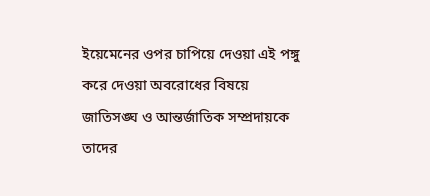ইয়েমেনের ওপর চাপিয়ে দেওয়া এই পঙ্গু করে দেওয়া অবরোধের বিষয়ে জাতিসঙ্ঘ ও আন্তর্জাতিক সম্প্রদায়কে তাদের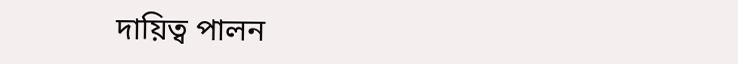দায়িত্ব পালন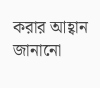করার আহ্বান জানানো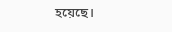হয়েছে।